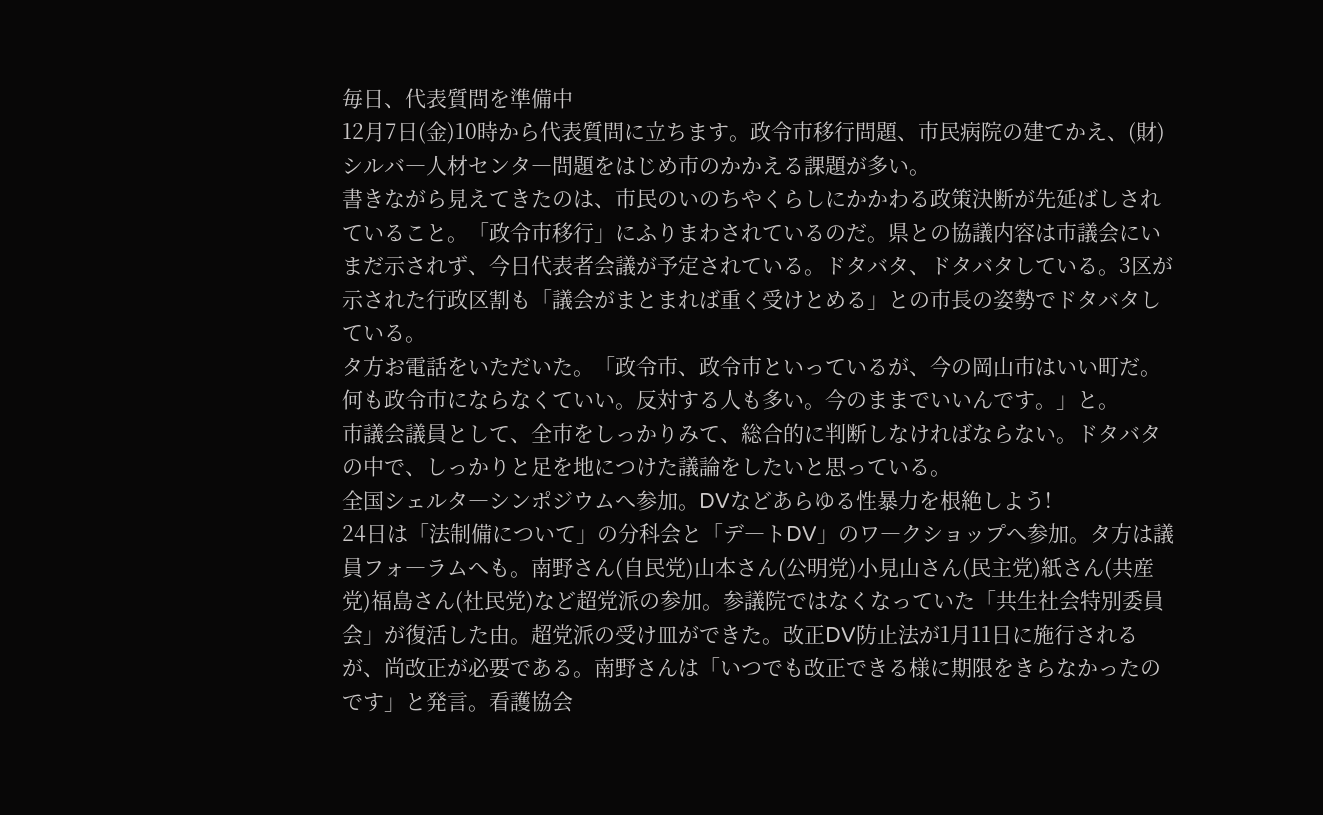毎日、代表質問を準備中
12月7日(金)10時から代表質問に立ちます。政令市移行問題、市民病院の建てかえ、(財)シルバ―人材センタ―問題をはじめ市のかかえる課題が多い。
書きながら見えてきたのは、市民のいのちやくらしにかかわる政策決断が先延ばしされていること。「政令市移行」にふりまわされているのだ。県との協議内容は市議会にいまだ示されず、今日代表者会議が予定されている。ドタバタ、ドタバタしている。3区が示された行政区割も「議会がまとまれば重く受けとめる」との市長の姿勢でドタバタしている。
タ方お電話をいただいた。「政令市、政令市といっているが、今の岡山市はいい町だ。何も政令市にならなくていい。反対する人も多い。今のままでいいんです。」と。
市議会議員として、全市をしっかりみて、総合的に判断しなければならない。ドタバタの中で、しっかりと足を地につけた議論をしたいと思っている。
全国シェルタ―シンポジウムへ参加。DVなどあらゆる性暴力を根絶しよう!
24日は「法制備について」の分科会と「デ―トDV」のワ―クショップへ参加。タ方は議員フォ―ラムへも。南野さん(自民党)山本さん(公明党)小見山さん(民主党)紙さん(共産党)福島さん(社民党)など超党派の参加。参議院ではなくなっていた「共生社会特別委員会」が復活した由。超党派の受け皿ができた。改正DV防止法が1月11日に施行されるが、尚改正が必要である。南野さんは「いつでも改正できる様に期限をきらなかったのです」と発言。看護協会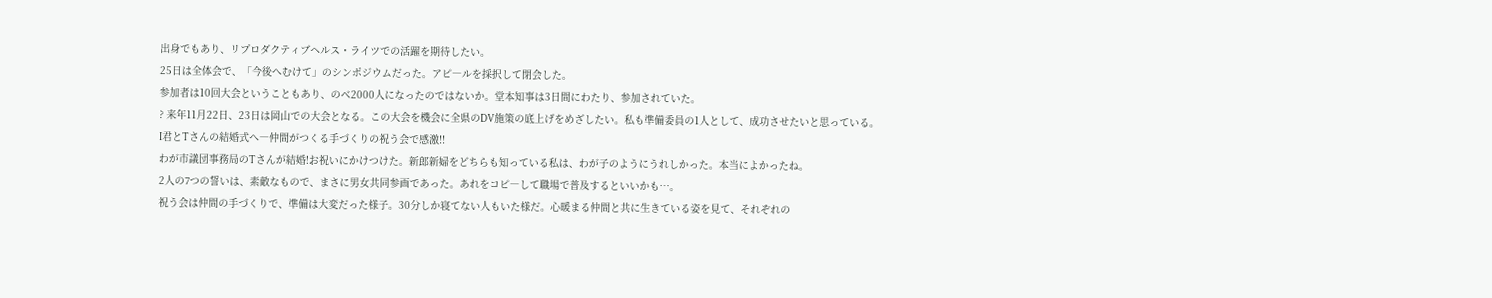出身でもあり、リプロダクティブヘルス・ライツでの活躍を期待したい。
25日は全体会で、「今後へむけて」のシンポジウムだった。アピ―ルを採択して閉会した。
参加者は10回大会ということもあり、のベ2000人になったのではないか。堂本知事は3日間にわたり、参加されていた。
? 来年11月22日、23日は岡山での大会となる。この大会を機会に全県のDV施策の底上げをめざしたい。私も準備委員の1人として、成功させたいと思っている。
I君とTさんの結婚式へ―仲間がつくる手づくりの祝う会で感激!!
わが市議団事務局のTさんが結婚!お祝いにかけつけた。新郎新婦をどちらも知っている私は、わが子のようにうれしかった。本当によかったね。
2人の7つの誓いは、素敵なもので、まさに男女共同参画であった。あれをコピ―して職場で普及するといいかも…。
祝う会は仲間の手づくりで、準備は大変だった様子。30分しか寝てない人もいた様だ。心暖まる仲間と共に生きている姿を見て、それぞれの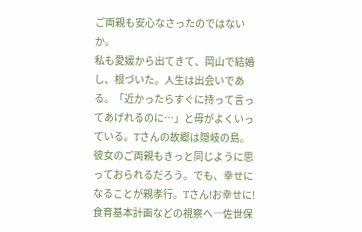ご両親も安心なさったのではないか。
私も愛媛から出てきて、岡山で結婚し、根づいた。人生は出会いである。「近かったらすぐに持って言ってあげれるのに…」と毋がよくいっている。Tさんの故郷は隠岐の島。彼女のご両親もきっと同じように思っておられるだろう。でも、幸せになることが親孝行。Tさん!お幸せに!
食育基本計画などの視察へ―佐世保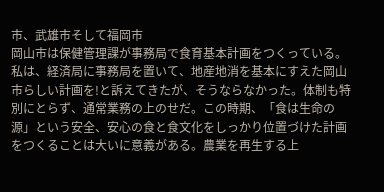市、武雄市そして福岡市
岡山市は保健管理課が事務局で食育基本計画をつくっている。私は、経済局に事務局を置いて、地産地消を基本にすえた岡山市らしい計画を!と訴えてきたが、そうならなかった。体制も特別にとらず、通常業務の上のせだ。この時期、「食は生命の源」という安全、安心の食と食文化をしっかり位置づけた計画をつくることは大いに意義がある。農業を再生する上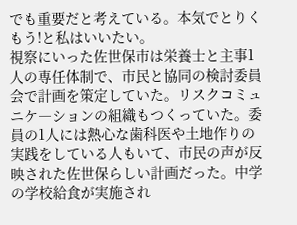でも重要だと考えている。本気でとりくもう!と私はいいたい。
視察にいった佐世保市は栄養士と主事1人の専任体制で、市民と協同の検討委員会で計画を策定していた。リスクコミュニケ―ションの組織もつくっていた。委員の1人には熱心な歯科医や土地作りの実践をしている人もいて、市民の声が反映された佐世保らしい計画だった。中学の学校給食が実施され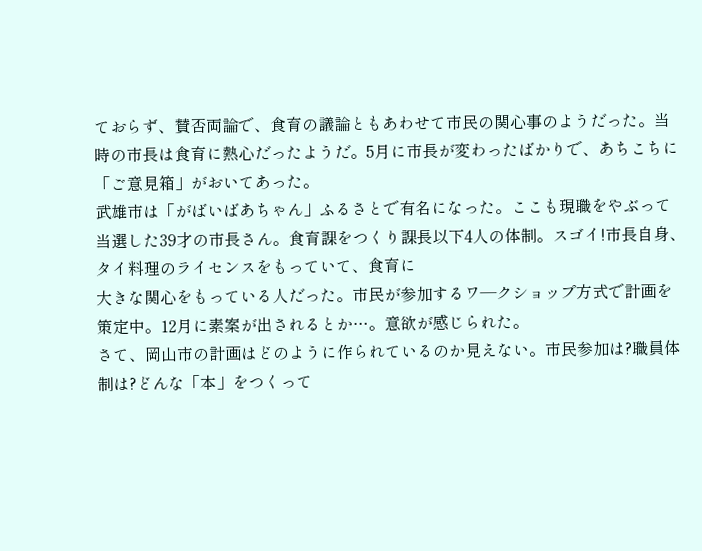ておらず、賛否両論で、食育の議論ともあわせて市民の関心事のようだった。当時の市長は食育に熱心だったようだ。5月に市長が変わったばかりで、あちこちに「ご意見箱」がおいてあった。
武雄市は「がばいばあちゃん」ふるさとで有名になった。ここも現職をやぶって当選した39才の市長さん。食育課をつくり課長以下4人の体制。スゴイ!市長自身、タイ料理のライセンスをもっていて、食育に
大きな関心をもっている人だった。市民が参加するワ―クショップ方式で計画を策定中。12月に素案が出されるとか…。意欲が感じられた。
さて、岡山市の計画はどのように作られているのか見えない。市民参加は?職員体制は?どんな「本」をつくって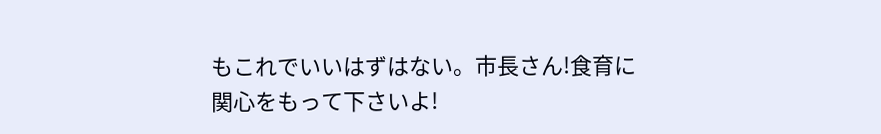もこれでいいはずはない。市長さん!食育に関心をもって下さいよ!